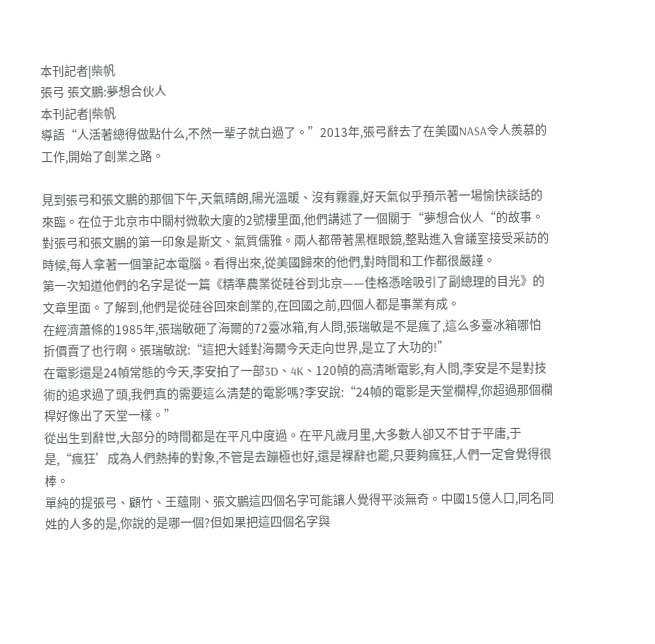本刊記者|柴帆
張弓 張文鵬:夢想合伙人
本刊記者|柴帆
導語“人活著總得做點什么,不然一輩子就白過了。”2013年,張弓辭去了在美國NASA令人羨慕的工作,開始了創業之路。

見到張弓和張文鵬的那個下午,天氣晴朗,陽光溫暖、沒有霧霾,好天氣似乎預示著一場愉快談話的來臨。在位于北京市中關村微軟大廈的2號樓里面,他們講述了一個關于“夢想合伙人“的故事。
對張弓和張文鵬的第一印象是斯文、氣質儒雅。兩人都帶著黑框眼鏡,整點進入會議室接受采訪的時候,每人拿著一個筆記本電腦。看得出來,從美國歸來的他們,對時間和工作都很嚴謹。
第一次知道他們的名字是從一篇《精準農業從硅谷到北京——佳格憑啥吸引了副總理的目光》的文章里面。了解到,他們是從硅谷回來創業的,在回國之前,四個人都是事業有成。
在經濟蕭條的1985年,張瑞敏砸了海爾的72臺冰箱,有人問,張瑞敏是不是瘋了,這么多臺冰箱哪怕折價賣了也行啊。張瑞敏說:“這把大錘對海爾今天走向世界,是立了大功的!”
在電影還是24幀常態的今天,李安拍了一部3D、4K、120幀的高清晰電影,有人問,李安是不是對技術的追求過了頭,我們真的需要這么清楚的電影嗎?李安說:“24幀的電影是天堂欄桿,你超過那個欄桿好像出了天堂一樣。”
從出生到辭世,大部分的時間都是在平凡中度過。在平凡歲月里,大多數人卻又不甘于平庸,于是,“瘋狂’成為人們熱捧的對象,不管是去蹦極也好,還是裸辭也罷,只要夠瘋狂,人們一定會覺得很棒。
單純的提張弓、顧竹、王蘊剛、張文鵬這四個名字可能讓人覺得平淡無奇。中國15億人口,同名同姓的人多的是,你說的是哪一個?但如果把這四個名字與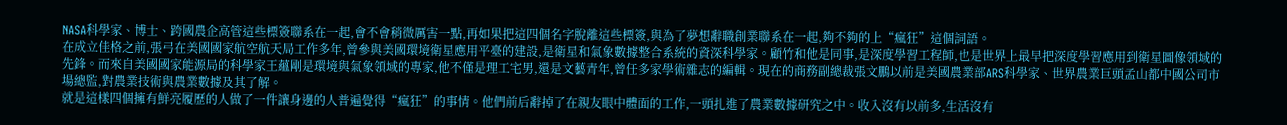NASA科學家、博士、跨國農企高管這些標簽聯系在一起,會不會稍微厲害一點,再如果把這四個名字脫離這些標簽,與為了夢想辭職創業聯系在一起,夠不夠的上“瘋狂”這個詞語。
在成立佳格之前,張弓在美國國家航空航天局工作多年,曾參與美國環境衛星應用平臺的建設,是衛星和氣象數據整合系統的資深科學家。顧竹和他是同事,是深度學習工程師,也是世界上最早把深度學習應用到衛星圖像領域的先鋒。而來自美國國家能源局的科學家王蘊剛是環境與氣象領域的專家,他不僅是理工宅男,還是文藝青年,曾任多家學術雜志的編輯。現在的商務副總裁張文鵬以前是美國農業部ARS科學家、世界農業巨頭孟山都中國公司市場總監,對農業技術與農業數據及其了解。
就是這樣四個擁有鮮亮履歷的人做了一件讓身邊的人普遍覺得“瘋狂”的事情。他們前后辭掉了在親友眼中體面的工作,一頭扎進了農業數據研究之中。收入沒有以前多,生活沒有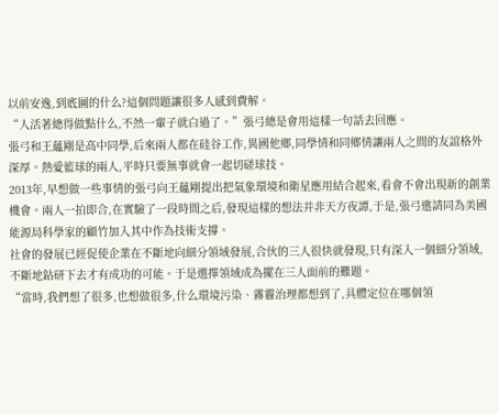以前安逸,到底圖的什么?這個問題讓很多人感到費解。
“人活著總得做點什么,不然一輩子就白過了。”張弓總是會用這樣一句話去回應。
張弓和王蘊剛是高中同學,后來兩人都在硅谷工作,異國他鄉,同學情和同鄉情讓兩人之間的友誼格外深厚。熱愛籃球的兩人,平時只要無事就會一起切磋球技。
2013年,早想做一些事情的張弓向王蘊剛提出把氣象環境和衛星應用結合起來,看會不會出現新的創業機會。兩人一拍即合,在實驗了一段時間之后,發現這樣的想法并非天方夜譚,于是,張弓邀請同為美國能源局科學家的顧竹加入其中作為技術支撐。
社會的發展已經促使企業在不斷地向細分領域發展,合伙的三人很快就發現,只有深入一個細分領域,不斷地鉆研下去才有成功的可能。于是選擇領域成為擺在三人面前的難題。
“當時,我們想了很多,也想做很多,什么環境污染、霧霾治理都想到了,具體定位在哪個領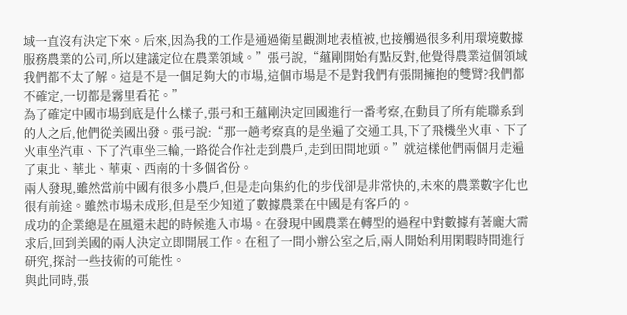域一直沒有決定下來。后來,因為我的工作是通過衛星觀測地表植被,也接觸過很多利用環境數據服務農業的公司,所以建議定位在農業領域。”張弓說,“蘊剛開始有點反對,他覺得農業這個領域我們都不太了解。這是不是一個足夠大的市場,這個市場是不是對我們有張開擁抱的雙臂?我們都不確定,一切都是霧里看花。”
為了確定中國市場到底是什么樣子,張弓和王蘊剛決定回國進行一番考察,在動員了所有能聯系到的人之后,他們從美國出發。張弓說:“那一趟考察真的是坐遍了交通工具,下了飛機坐火車、下了火車坐汽車、下了汽車坐三輪,一路從合作社走到農戶,走到田間地頭。”就這樣他們兩個月走遍了東北、華北、華東、西南的十多個省份。
兩人發現,雖然當前中國有很多小農戶,但是走向集約化的步伐卻是非常快的,未來的農業數字化也很有前途。雖然市場未成形,但是至少知道了數據農業在中國是有客戶的。
成功的企業總是在風還未起的時候進入市場。在發現中國農業在轉型的過程中對數據有著龐大需求后,回到美國的兩人決定立即開展工作。在租了一間小辦公室之后,兩人開始利用閑暇時間進行研究,探討一些技術的可能性。
與此同時,張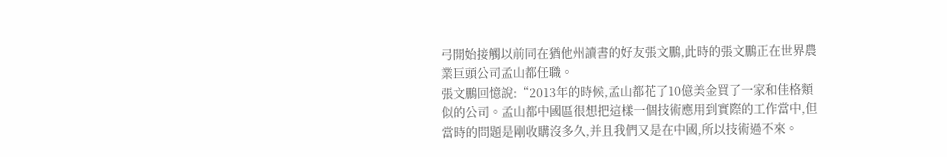弓開始接觸以前同在猶他州讀書的好友張文鵬,此時的張文鵬正在世界農業巨頭公司孟山都任職。
張文鵬回憶說:“2013年的時候,孟山都花了10億美金買了一家和佳格類似的公司。孟山都中國區很想把這樣一個技術應用到實際的工作當中,但當時的問題是剛收購沒多久,并且我們又是在中國,所以技術過不來。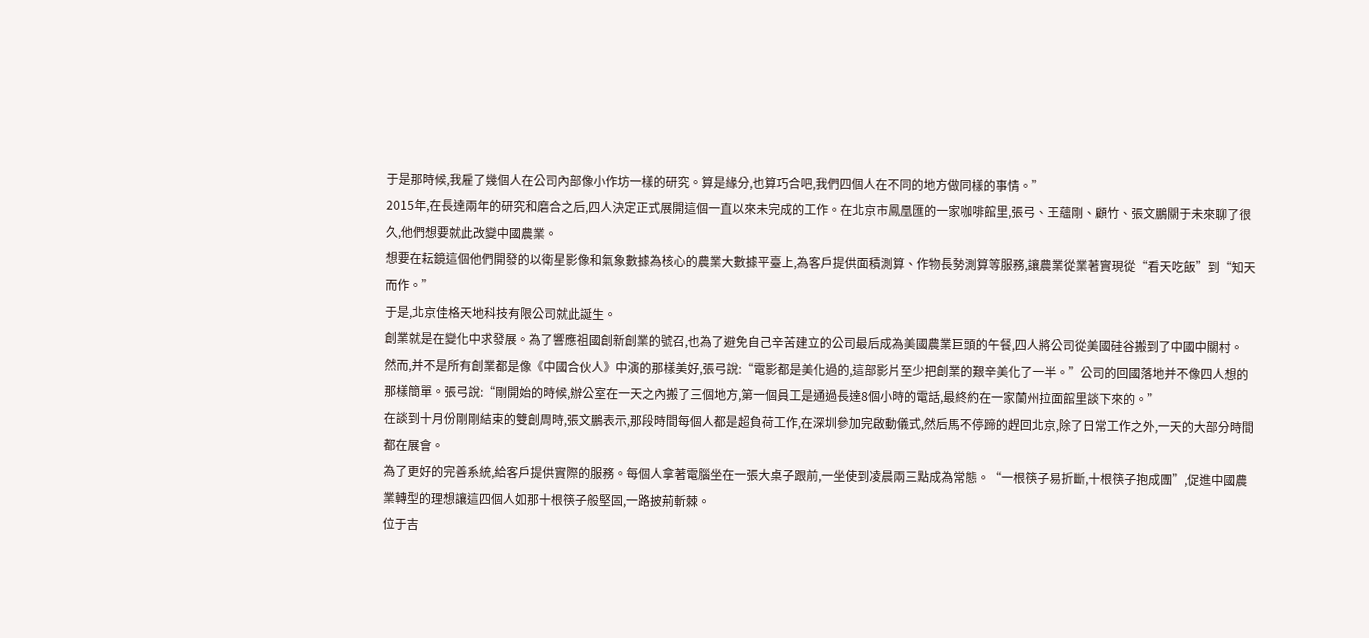于是那時候,我雇了幾個人在公司內部像小作坊一樣的研究。算是緣分,也算巧合吧,我們四個人在不同的地方做同樣的事情。”
2015年,在長達兩年的研究和磨合之后,四人決定正式展開這個一直以來未完成的工作。在北京市鳳凰匯的一家咖啡館里,張弓、王蘊剛、顧竹、張文鵬關于未來聊了很久,他們想要就此改變中國農業。
想要在耘鏡這個他們開發的以衛星影像和氣象數據為核心的農業大數據平臺上,為客戶提供面積測算、作物長勢測算等服務,讓農業從業著實現從“看天吃飯”到“知天而作。”
于是,北京佳格天地科技有限公司就此誕生。
創業就是在變化中求發展。為了響應祖國創新創業的號召,也為了避免自己辛苦建立的公司最后成為美國農業巨頭的午餐,四人將公司從美國硅谷搬到了中國中關村。
然而,并不是所有創業都是像《中國合伙人》中演的那樣美好,張弓說:“電影都是美化過的,這部影片至少把創業的艱辛美化了一半。”公司的回國落地并不像四人想的那樣簡單。張弓說:“剛開始的時候,辦公室在一天之內搬了三個地方,第一個員工是通過長達8個小時的電話,最終約在一家蘭州拉面館里談下來的。”
在談到十月份剛剛結束的雙創周時,張文鵬表示,那段時間每個人都是超負荷工作,在深圳參加完啟動儀式,然后馬不停蹄的趕回北京,除了日常工作之外,一天的大部分時間都在展會。
為了更好的完善系統,給客戶提供實際的服務。每個人拿著電腦坐在一張大桌子跟前,一坐使到凌晨兩三點成為常態。“一根筷子易折斷,十根筷子抱成團”,促進中國農業轉型的理想讓這四個人如那十根筷子般堅固,一路披荊斬棘。
位于吉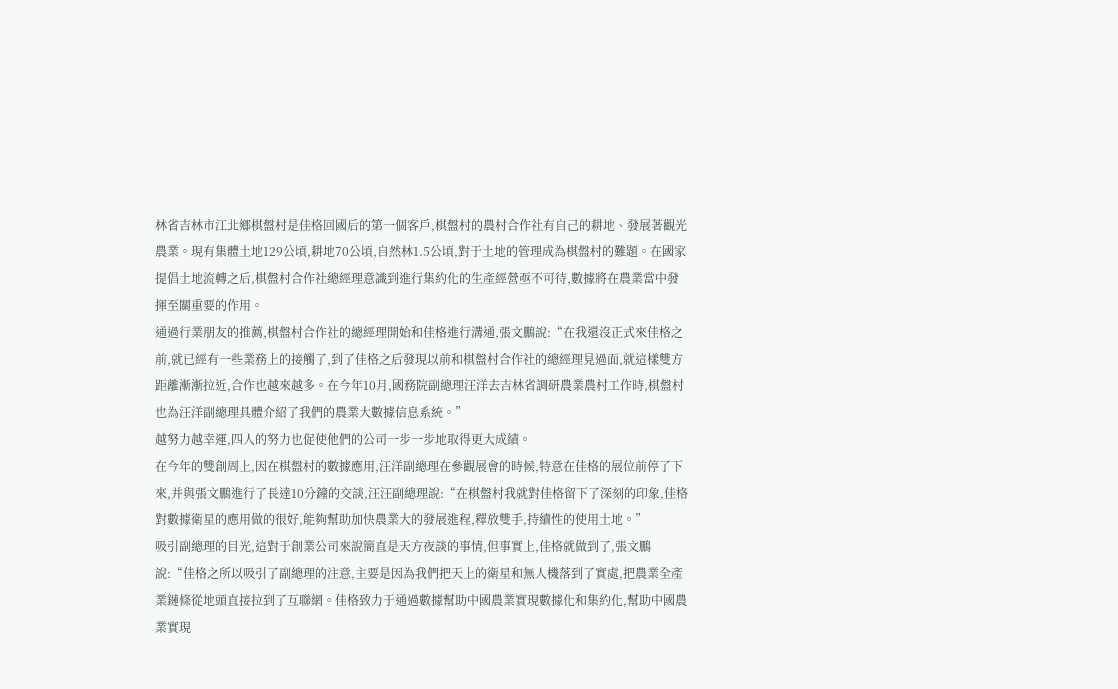林省吉林市江北鄉棋盤村是佳格回國后的第一個客戶,棋盤村的農村合作社有自己的耕地、發展著觀光農業。現有集體土地129公頃,耕地70公頃,自然林1.5公頃,對于土地的管理成為棋盤村的難題。在國家提倡土地流轉之后,棋盤村合作社總經理意識到進行集約化的生產經營亟不可待,數據將在農業當中發揮至關重要的作用。
通過行業朋友的推薦,棋盤村合作社的總經理開始和佳格進行溝通,張文鵬說:“在我還沒正式來佳格之前,就已經有一些業務上的接觸了,到了佳格之后發現以前和棋盤村合作社的總經理見過面,就這樣雙方距離漸漸拉近,合作也越來越多。在今年10月,國務院副總理汪洋去吉林省調研農業農村工作時,棋盤村也為汪洋副總理具體介紹了我們的農業大數據信息系統。”
越努力越幸運,四人的努力也促使他們的公司一步一步地取得更大成績。
在今年的雙創周上,因在棋盤村的數據應用,汪洋副總理在參觀展會的時候,特意在佳格的展位前停了下來,并與張文鵬進行了長達10分鐘的交談,汪汪副總理說:“在棋盤村我就對佳格留下了深刻的印象,佳格對數據衛星的應用做的很好,能夠幫助加快農業大的發展進程,釋放雙手,持續性的使用土地。”
吸引副總理的目光,這對于創業公司來說簡直是天方夜談的事情,但事實上,佳格就做到了,張文鵬說:“佳格之所以吸引了副總理的注意,主要是因為我們把天上的衛星和無人機落到了實處,把農業全產業鏈條從地頭直接拉到了互聯網。佳格致力于通過數據幫助中國農業實現數據化和集約化,幫助中國農業實現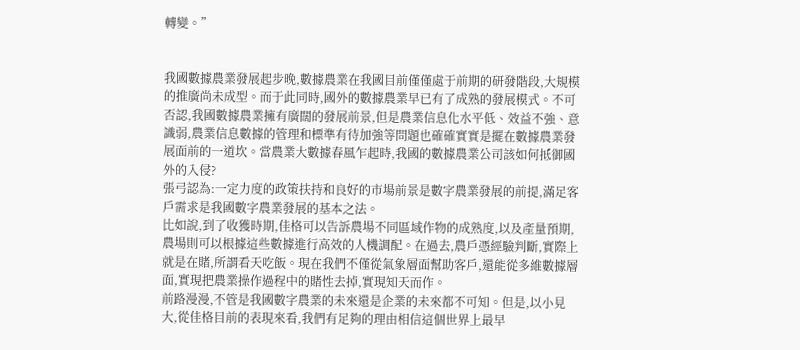轉變。”


我國數據農業發展起步晚,數據農業在我國目前僅僅處于前期的研發階段,大規模的推廣尚未成型。而于此同時,國外的數據農業早已有了成熟的發展模式。不可否認,我國數據農業擁有廣闊的發展前景,但是農業信息化水平低、效益不強、意識弱,農業信息數據的管理和標準有待加強等問題也確確實實是擺在數據農業發展面前的一道坎。當農業大數據春風乍起時,我國的數據農業公司該如何抵御國外的入侵?
張弓認為:一定力度的政策扶持和良好的市場前景是數字農業發展的前提,滿足客戶需求是我國數字農業發展的基本之法。
比如說,到了收獲時期,佳格可以告訴農場不同區域作物的成熟度,以及產量預期,農場則可以根據這些數據進行高效的人機調配。在過去,農戶憑經驗判斷,實際上就是在賭,所謂看天吃飯。現在我們不僅從氣象層面幫助客戶,還能從多維數據層面,實現把農業操作過程中的賭性去掉,實現知天而作。
前路漫漫,不管是我國數字農業的未來還是企業的未來都不可知。但是,以小見大,從佳格目前的表現來看,我們有足夠的理由相信這個世界上最早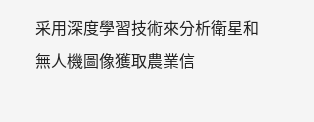采用深度學習技術來分析衛星和無人機圖像獲取農業信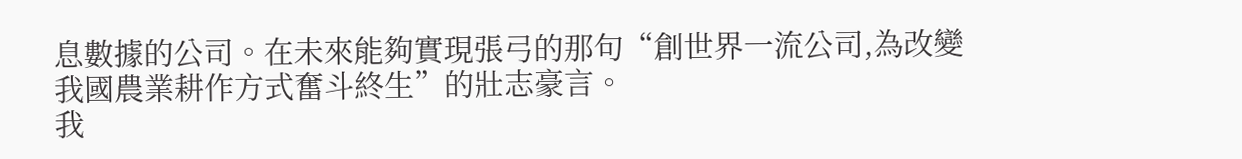息數據的公司。在未來能夠實現張弓的那句“創世界一流公司,為改變我國農業耕作方式奮斗終生”的壯志豪言。
我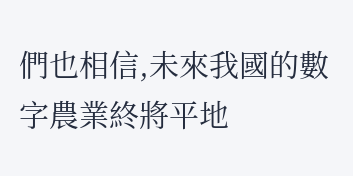們也相信,未來我國的數字農業終將平地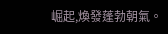崛起,煥發蓬勃朝氣。